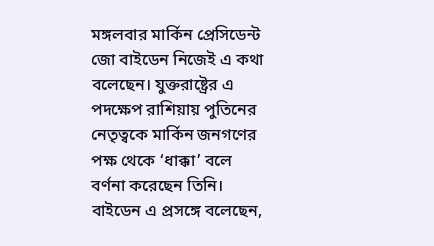মঙ্গলবার মার্কিন প্রেসিডেন্ট জো বাইডেন নিজেই এ কথা বলেছেন। যুক্তরাষ্ট্রের এ পদক্ষেপ রাশিয়ায় পুতিনের নেতৃত্বকে মার্কিন জনগণের পক্ষ থেকে ‘ধাক্কা’ বলে বর্ণনা করেছেন তিনি।
বাইডেন এ প্রসঙ্গে বলেছেন,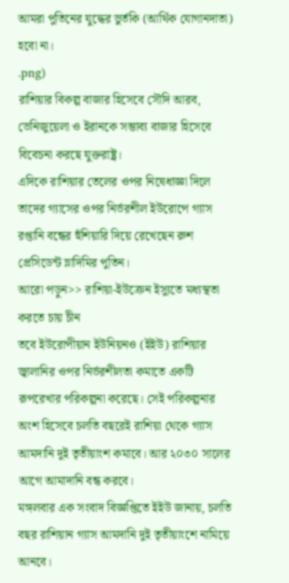আমরা পুতিনের যুদ্ধের ভুর্তকি (আর্থিক যোগানদাতা) হবো না।
.png)
রাশিয়ার বিকল্প বাজার হিসেবে সৌদি আরব, ভেনিজুয়েলা ও ইরানকে সম্ভাব্য বাজার হিসেবে বিবেচনা করছে যুক্তরাষ্ট্র।
এদিকে রাশিয়ার তেলের ওপর নিষেধাজ্ঞা দিলে তাদের গ্যাসের ওপর নির্ভরশীল ইউরোপে গ্যাস রপ্তানি বন্ধের হুঁশিয়ারি দিয়ে রেখেছেন রুশ প্রেসিডেন্ট ভ্লাদিমির পুতিন।
আরো পড়ুন>> রাশিয়া-ইউক্রেন ইস্যুতে মধ্যস্থতা করতে চায় চীন
তবে ইউরোপীয়ান ইউনিয়নও (ইইউ) রাশিয়ার জ্বালানির ওপর নির্ভরশীলতা কমাতে একটি রূপরেখার পরিকল্পনা করেছে। সেই পরিকল্পনার অংশ হিসেবে চলতি বছরেই রাশিয়া থেকে গ্যাস আমদানি দুই তৃতীয়াংশ কমাবে। আর ২০৩০ সালের আগে আমাদানি বন্ধ করবে।
মঙ্গলবার এক সংবাদ বিজ্ঞপ্তিতে ইইউ জানায়, চলতি বছর রাশিয়ান গ্যাস আমদানি দুই তৃতীয়াংশে নামিয়ে আনবে।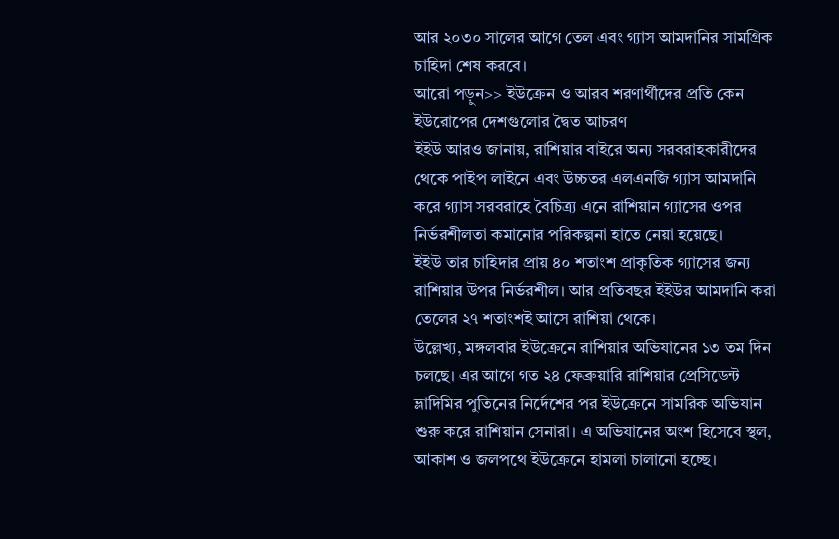আর ২০৩০ সালের আগে তেল এবং গ্যাস আমদানির সামগ্রিক চাহিদা শেষ করবে।
আরো পড়ুন>> ইউক্রেন ও আরব শরণার্থীদের প্রতি কেন ইউরোপের দেশগুলোর দ্বৈত আচরণ
ইইউ আরও জানায়, রাশিয়ার বাইরে অন্য সরবরাহকারীদের থেকে পাইপ লাইনে এবং উচ্চতর এলএনজি গ্যাস আমদানি করে গ্যাস সরবরাহে বৈচিত্র্য এনে রাশিয়ান গ্যাসের ওপর নির্ভরশীলতা কমানোর পরিকল্পনা হাতে নেয়া হয়েছে।
ইইউ তার চাহিদার প্রায় ৪০ শতাংশ প্রাকৃতিক গ্যাসের জন্য রাশিয়ার উপর নির্ভরশীল। আর প্রতিবছর ইইউর আমদানি করা তেলের ২৭ শতাংশই আসে রাশিয়া থেকে।
উল্লেখ্য, মঙ্গলবার ইউক্রেনে রাশিয়ার অভিযানের ১৩ তম দিন চলছে। এর আগে গত ২৪ ফেব্রুয়ারি রাশিয়ার প্রেসিডেন্ট ভ্লাদিমির পুতিনের নির্দেশের পর ইউক্রেনে সামরিক অভিযান শুরু করে রাশিয়ান সেনারা। এ অভিযানের অংশ হিসেবে স্থল, আকাশ ও জলপথে ইউক্রেনে হামলা চালানো হচ্ছে।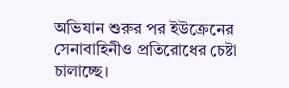অভিযান শুরুর পর ইউক্রেনের সেনাবাহিনীও প্রতিরোধের চেষ্টা চালাচ্ছে।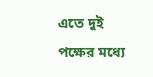এতে দুই পক্ষের মধ্যে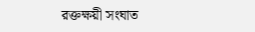রক্তক্ষয়ী সংঘাত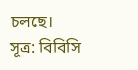চলছে।
সূত্র: বিবিসি